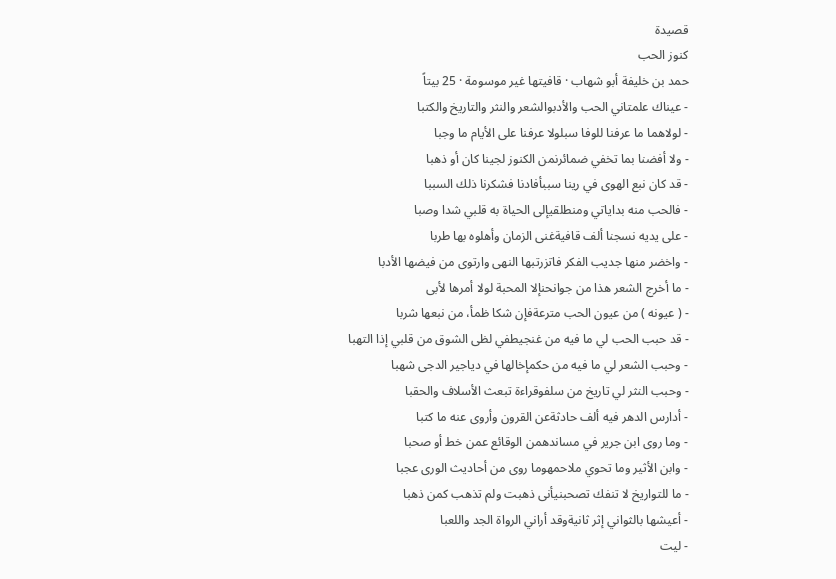قصيدة
كنوز الحب
حمد بن خليفة أبو شهاب · قافيتها غير موسومة · 25 بيتاً
- عيناك علمتاني الحب والأدبوالشعر والنثر والتاريخ والكتبا
- لولاهما ما عرفنا للوفا سبلولا عرفنا على الأيام ما وجبا
- ولا أفضنا بما تخفي ضمائرنمن الكنوز لجينا كان أو ذهبا
- قد كان نبع الهوى في رينا سببأفادنا فشكرنا ذلك السببا
- فالحب منه بداياتي ومنطلقيإلى الحياة به قلبي شدا وصبا
- على يديه نسجنا ألف قافيةغنى الزمان وأهلوه بها طربا
- واخضر منها جديب الفكر فاتزرتبها النهى وارتوى من فيضها الأدبا
- ما أخرج الشعر هذا من جوانحنإلا المحبة لولا أمرها لأبى
- ( عيونه ) من عيون الحب مترعةفإن شكا ظمأ، من نبعها شربا
- قد حبب الحب لي ما فيه من غنجيطفي لظى الشوق من قلبي إذا التهبا
- وحبب الشعر لي ما فيه من حكمإخالها في دياجير الدجى شهبا
- وحبب النثر لي تاريخ من سلفوقراءة تبعث الأسلاف والحقبا
- أدارس الدهر فيه ألف حادثةعن القرون وأروى عنه ما كتبا
- وما روى ابن جرير في مساندهمن الوقائع عمن خط أو صحبا
- وابن الأثير وما تحوي ملاحمهوما روى من أحاديث الورى عجبا
- ما للتواريخ لا تنفك تصحبنيأنى ذهبت ولم تذهب كمن ذهبا
- أعيشها بالثواني إثر ثانيةوقد أراني الرواة الجد واللعبا
- ليت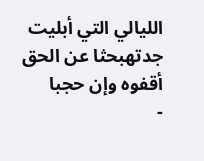الليالي التي أبليت جدتهبحثا عن الحق أقفوه وإن حجبا
-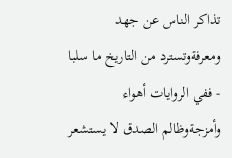تذاكر الناس عن جهد ومعرفةوتسترد من التاريخ ما سلبا
- ففي الروايات أهواء وأمزجةوظالم الصدق لا يستشعر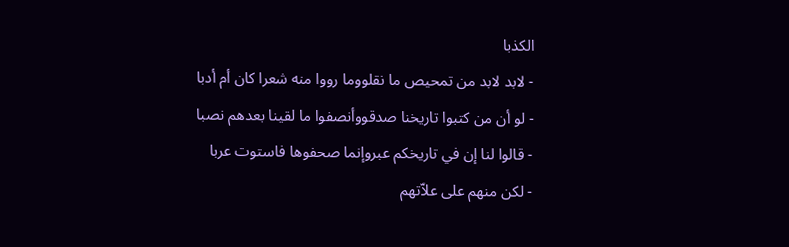الكذبا
- لابد لابد من تمحيص ما نقلووما رووا منه شعرا كان أم أدبا
- لو أن من كتبوا تاريخنا صدقووأنصفوا ما لقينا بعدهم نصبا
- قالوا لنا إن في تاريخكم عبروإنما صحفوها فاستوت عربا
- لكن منهم على علاّتهم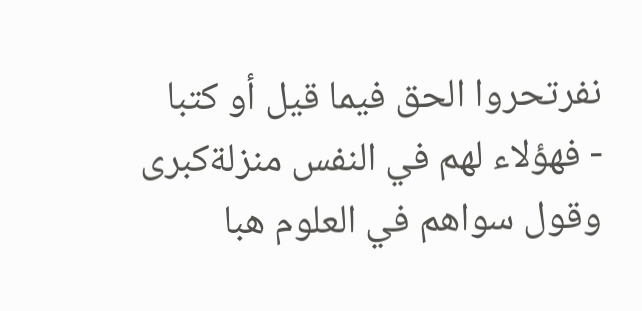نفرتحروا الحق فيما قيل أو كتبا
- فهؤلاء لهم في النفس منزلةكبرى وقول سواهم في العلوم هبا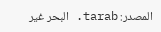المصدر: tarab. البحر غير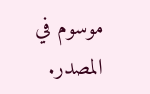موسوم في المصدر.